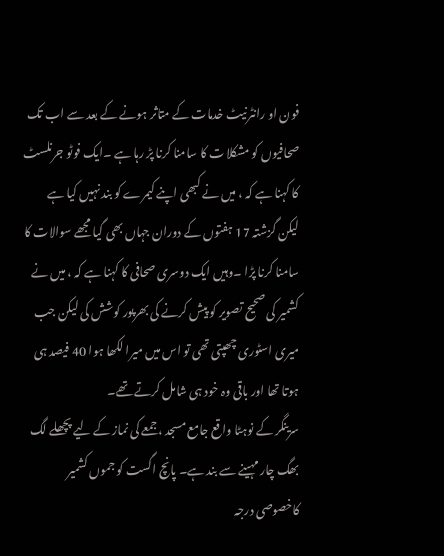فون او رانٹرنیٹ خدمات کے متاثر ہونے کے بعد سے اب تک صحافیوں کو مشکلا ت کا سامنا کرنا پڑ رہا ہے ۔ایک فوٹو جرنلسٹ کا کہنا ہے کہ ، میں نے کبھی اپنے کیمرے کو بند نہیں کیا ہے لیکن گزشتہ 17 ہفتوں کے دوران جہاں بھی گیا مجھے سوالات کا سامنا کرنا پڑا ۔وہیں ایک دوسری صحافی کا کہنا ہے کہ ، میں نے کشمیر کی صحیح تصویر کو پیش کرنے کی بھرپور کوشش کی لیکن جب میری اسٹوری چھپتی تھی تو اس میں میرا لکھا ہوا 40 فیصد ہی ہوتا تھا اور باقی وہ خود ہی شامل کرتے تھے۔
سرینگر کے نوہٹا واقع جامع مسجد ،جمعے کی نماز کے لیے پچھلے لگ بھگ چار مہینے سے بند ہے۔ پانچ اگست کو جموں کشمیر کاخصوصی درجہ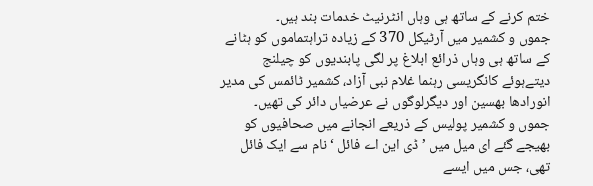ختم کرنے کے ساتھ ہی وہاں انٹرنیٹ خدمات بند ہیں۔
جموں و کشمیر میں آرٹیکل 370 کے زیادہ تراہتماموں کو ہٹانے کے ساتھ ہی وہاں ذرائع ابلاغ پر لگی پابندیوں کو چیلنج دیتےہوئے کانگریسی رہنما غلام نبی آزاد، کشمیر ٹائمس کی مدیر انورادھا بھسین اور دیگرلوگوں نے عرضیاں دائر کی تھیں۔
جموں و کشمیر پولیس کے ذریعے انجانے میں صحافیوں کو بھیجے گئے ای میل میں ’ ڈی این اے فائل ‘نام سے ایک فائل تھی، جس میں ایسے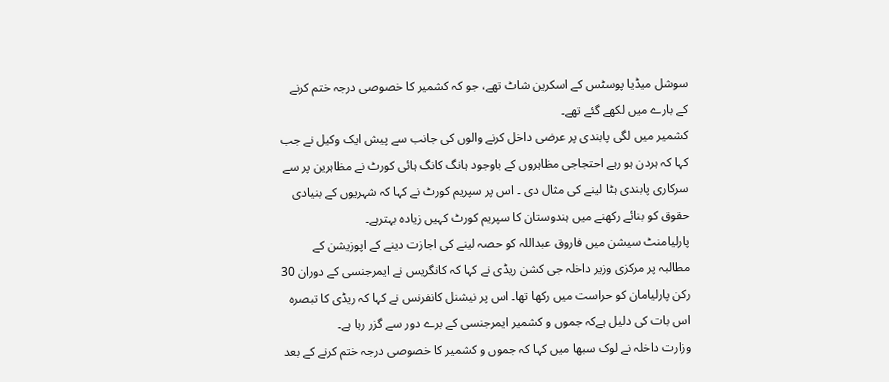سوشل میڈیا پوسٹس کے اسکرین شاٹ تھے، جو کہ کشمیر کا خصوصی درجہ ختم کرنے کے بارے میں لکھے گئے تھے۔
کشمیر میں لگی پابندی پر عرضی داخل کرنے والوں کی جانب سے پیش ایک وکیل نے جب کہا کہ ہردن ہو رہے احتجاجی مظاہروں کے باوجود ہانگ کانگ ہائی کورٹ نے مظاہرین پر سے سرکاری پابندی ہٹا لینے کی مثال دی ۔ اس پر سپریم کورٹ نے کہا کہ شہریوں کے بنیادی حقوق کو بنائے رکھنے میں ہندوستان کا سپریم کورٹ کہیں زیادہ بہترہے۔
پارلیامنٹ سیشن میں فاروق عبداللہ کو حصہ لینے کی اجازت دینے کے اپوزیشن کے مطالبہ پر مرکزی وزیر داخلہ جی کشن ریڈی نے کہا کہ کانگریس نے ایمرجنسی کے دوران 30 رکن پارلیامان کو حراست میں رکھا تھا۔ اس پر نیشنل کانفرنس نے کہا کہ ریڈی کا تبصرہ اس بات کی دلیل ہےکہ جموں و کشمیر ایمرجنسی کے برے دور سے گزر رہا ہے۔
وزارت داخلہ نے لوک سبھا میں کہا کہ جموں و کشمیر کا خصوصی درجہ ختم کرنے کے بعد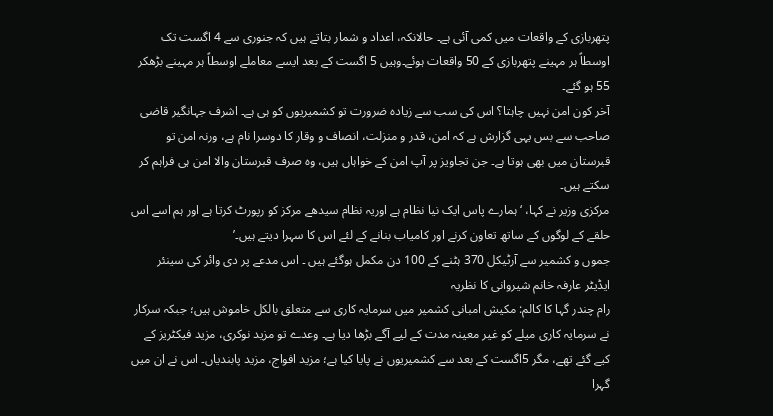پتھربازی کے واقعات میں کمی آئی ہے۔ حالانکہ، اعداد و شمار بتاتے ہیں کہ جنوری سے 4 اگست تک اوسطاً ہر مہینے پتھربازی کے 50 واقعات ہوئے۔وہیں 5 اگست کے بعد ایسے معاملے اوسطاً ہر مہینے بڑھکر 55 ہو گئے۔
آخر کون امن نہیں چاہتا؟ اس کی سب سے زیادہ ضرورت تو کشمیریوں کو ہی ہے۔ اشرف جہانگیر قاضی صاحب سے بس یہی گزارش ہے کہ امن، قدر و منزلت، انصاف و وقار کا دوسرا نام ہے، ورنہ امن تو قبرستان میں بھی ہوتا ہے۔ جن تجاویز پر آپ امن کے خواہاں ہیں، وہ صرف قبرستان والا امن ہی فراہم کر سکتے ہیں۔
مرکزی وزیر نے کہا، ‘ہمارے پاس ایک نیا نظام ہے اوریہ نظام سیدھے مرکز کو رپورٹ کرتا ہے اور ہم اسے اس حلقے کے لوگوں کے ساتھ تعاون کرنے اور کامیاب بنانے کے لئے اس کا سہرا دیتے ہیں۔’
جموں و کشمیر سے آرٹیکل 370 ہٹنے کے 100 دن مکمل ہوگئے ہیں ۔ اس مدعے پر دی وائر کی سینئر ایڈیٹر عارفہ خانم شیروانی کا نظریہ
رام چندر گہا کا کالم: مکیش امبانی کشمیر میں سرمایہ کاری سے متعلق بالکل خاموش ہیں؛ جبکہ سرکار نے سرمایہ کاری میلے کو غیر معینہ مدت کے لیے آگے بڑھا دیا ہے۔ وعدے تو مزید نوکری، مزید فیکٹریز کے کیے گئے تھے، مگر 5اگست کے بعد سے کشمیریوں نے پایا کیا ہے؛ مزید افواج، مزید پابندیاں۔ اس نے ان میں گہرا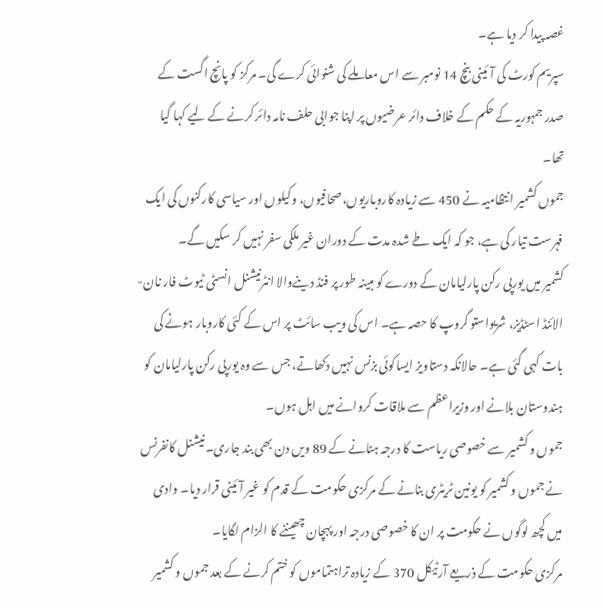غصہ پیدا کر دیا ہے۔
سپریم کورٹ کی آئینی بنچ 14 نومبر سے اس معاملے کی شنوائی کرے گی۔ مرکز کو پانچ اگست کے صدر جمہوریہ کے حکم کے خلاف دائر عرضیوں پر اپنا جوابی حلف نامہ دائر کرنے کے لیے کہا گیا تھا۔
جموں کشمیر انتظامیہ نے 450 سے زیادہ کاروباریوں،صحافیوں، وکیلوں اور سیاسی کارکنوں کی ایک فہرست تیار کی ہے، جو کہ ایک طے شدہ مدت کے دوران غیر ملکی سفر نہیں کر سکیں گے۔
کشمیر میں یورپی رکن پارلیامان کے دورے کو مبینہ طور پر فنڈ دینےوالا انٹرنیشنل انسٹی ٹیوٹ فار نان-الائنڈ اسٹڈیز، شریواستو گروپ کا حصہ ہے۔ اس کی ویب سائٹ پر اس کے کئی کاروبار ہونے کی بات کہی گئی ہے۔ حالانکہ دستاویز ایساکوئی بزنس نہیں دکھاتے، جس سے وہ یورپی رکن پارلیامان کو ہندوستان بلانے اور وزیراعظم سے ملاقات کروانے میں اہل ہوں۔
جموں و کشمیر سے خصوصی ریاست کا درجہ ہٹانے کے 89 ویں دن بھی بند جاری۔نیشنل کانفرنس نے جموں و کشمیر کو یونین ٹریٹری بنانے کے مرکزی حکومت کے قدم کو غیر آئینی قرار دیا۔ وادی میں کچھ لوگوں نے حکومت پر ان کا خصوصی درجہ اور پہچان چھیننے کا الزام لگایا۔
مرکزی حکومت کے ذریعے آرٹیکل 370 کے زیادہ تراہتماموں کو ختم کرنے کے بعد جموں و کشمیر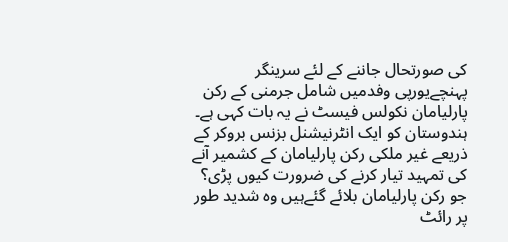کی صورتحال جاننے کے لئے سرینگر پہنچےیورپی وفدمیں شامل جرمنی کے رکن پارلیامان نکولس فیسٹ نے یہ بات کہی ہے۔
ہندوستان کو ایک انٹرنیشنل بزنس بروکر کے ذریعے غیر ملکی رکن پارلیامان کے کشمیر آنے کی تمہید تیار کرنے کی ضرورت کیوں پڑی؟ جو رکن پارلیامان بلائے گئےہیں وہ شدید طور پر رائٹ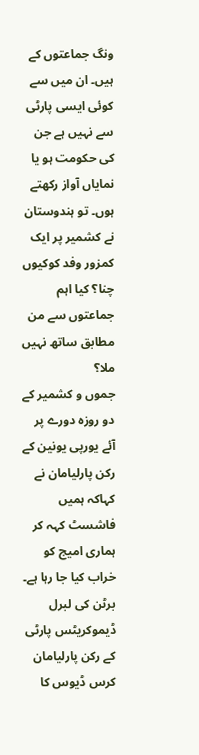ونگ جماعتوں کے ہیں۔ ان میں سے کوئی ایسی پارٹی سے نہیں ہے جن کی حکومت ہو یا نمایاں آواز رکھتے ہوں۔ تو ہندوستان نے کشمیر پر ایک کمزور وفد کوکیوں چنا؟ کیا اہم جماعتوں سے من مطابق ساتھ نہیں ملا؟
جموں و کشمیر کے دو روزہ دورے پر آئے یورپی یونین کے رکن پارلیامان نے کہاکہ ہمیں فاشسٹ کہہ کر ہماری امیج کو خراب کیا جا رہا ہے۔
برٹن کی لبرل ڈیموکریٹس پارٹی کے رکن پارلیامان کرس ڈیوس کا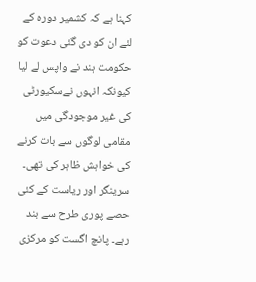کہنا ہے کہ کشمیر دورہ کے لئے ان کو دی گئی دعوت کو حکومت ہند نے واپس لے لیا کیونکہ انہوں نےسکیورٹی کی غیر موجودگی میں مقامی لوگوں سے بات کرنے کی خواہش ظاہر کی تھی۔
سرینگر اور ریاست کے کئی حصے پوری طرح سے بند رہے۔ پانچ اگست کو مرکزی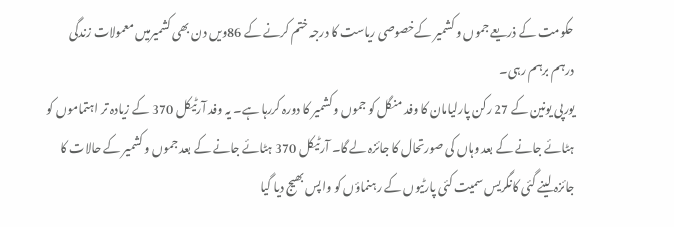حکومت کے ذریعے جموں و کشمیر کےخصوصی ریاست کا درجہ ختم کرنے کے 86ویں دن بھی کشمیرمیں معمولات زندگی درہم برہم رہی۔
یورپی یونین کے 27 رکن پارلیامان کا وفد منگل کو جموں وکشمیر کا دورہ کررہا ہے۔ یہ وفد آرٹیکل 370 کے زیادہ تر اہتماموں کو ہٹائے جانے کے بعد وہاں کی صورتحال کا جائزہ لے گا۔ آرٹیکل 370 ہٹائے جانے کے بعد جموں و کشمیر کے حالات کا جائزہ لینے گئی کانگریس سمیت کئی پارٹیوں کے رہنماؤں کو واپس بھیج دیا گیا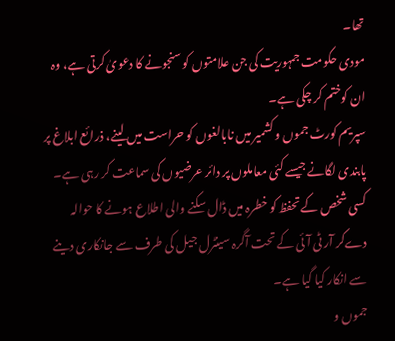تھا۔
مودی حکومت جمہوریت کی جن علامتوں کو سنجونے کا دعویٰ کرتی ہے، وہ ان کوختم کر چکی ہے۔
سپریم کورٹ جموں و کشمیر میں نابالغوں کو حراست میں لینے، ذرائع ابلاغ پر پابندی لگانے جیسے کئی معاملوں پر دائر عرضیوں کی سماعت کر رہی ہے۔
کسی شخص کے تحفظ کو خطرہ میں ڈال سکنے والی اطلاع ہونے کا حوالہ دےکر آر ٹی آئی کے تحت آگرہ سینٹرل جیل کی طرف سے جانکاری دینے سے انکار کیا گیا ہے۔
جموں و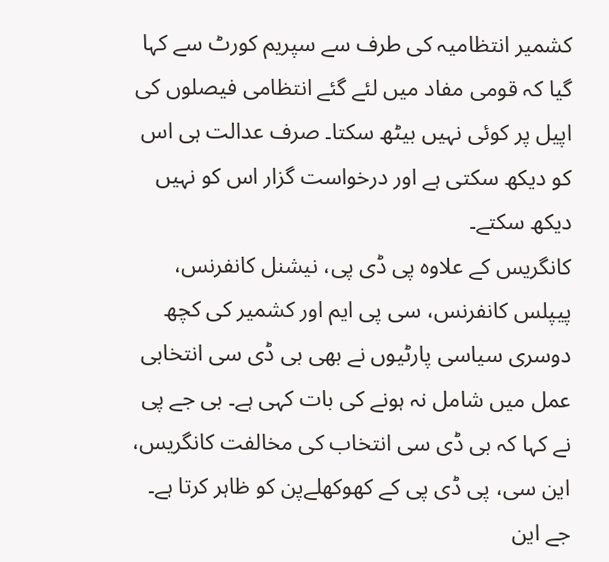کشمیر انتظامیہ کی طرف سے سپریم کورٹ سے کہا گیا کہ قومی مفاد میں لئے گئے انتظامی فیصلوں کی اپیل پر کوئی نہیں بیٹھ سکتا۔ صرف عدالت ہی اس کو دیکھ سکتی ہے اور درخواست گزار اس کو نہیں دیکھ سکتے۔
کانگریس کے علاوہ پی ڈی پی، نیشنل کانفرنس، پیپلس کانفرنس، سی پی ایم اور کشمیر کی کچھ دوسری سیاسی پارٹیوں نے بھی بی ڈی سی انتخابی عمل میں شامل نہ ہونے کی بات کہی ہے۔ بی جے پی نے کہا کہ بی ڈی سی انتخاب کی مخالفت کانگریس، این سی، پی ڈی پی کے کھوکھلےپن کو ظاہر کرتا ہے۔
جے این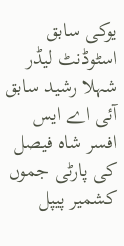یوکی سابق اسٹوڈنٹ لیڈر شہلا رشید سابق آئی اے ایس افسر شاہ فیصل کی پارٹی جموں کشمیر پیپل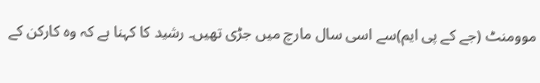موومنٹ (جے کے پی ایم)سے اسی سال مارچ میں جڑی تھیں۔ رشید کا کہنا ہے کہ وہ کارکن کے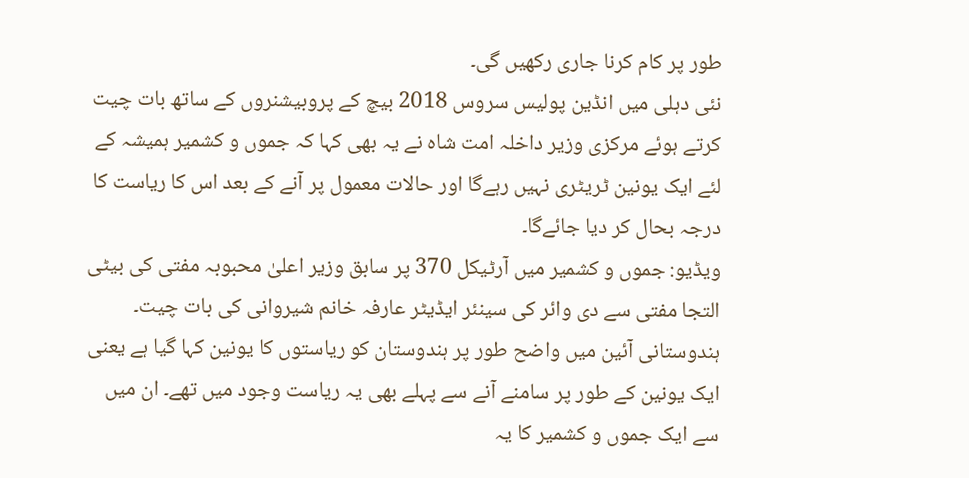طور پر کام کرنا جاری رکھیں گی۔
نئی دہلی میں انڈین پولیس سروس 2018 بیچ کے پروبیشنروں کے ساتھ بات چیت کرتے ہوئے مرکزی وزیر داخلہ امت شاہ نے یہ بھی کہا کہ جموں و کشمیر ہمیشہ کے لئے ایک یونین ٹریٹری نہیں رہےگا اور حالات معمول پر آنے کے بعد اس کا ریاست کا درجہ بحال کر دیا جائےگا۔
ویڈیو: جموں و کشمیر میں آرٹیکل 370 پر سابق وزیر اعلیٰ محبوبہ مفتی کی بیٹی التجا مفتی سے دی وائر کی سینئر ایڈیٹر عارفہ خانم شیروانی کی بات چیت۔
ہندوستانی آئین میں واضح طور پر ہندوستان کو ریاستوں کا یونین کہا گیا ہے یعنی ایک یونین کے طور پر سامنے آنے سے پہلے بھی یہ ریاست وجود میں تھے۔ ان میں سے ایک جموں و کشمیر کا یہ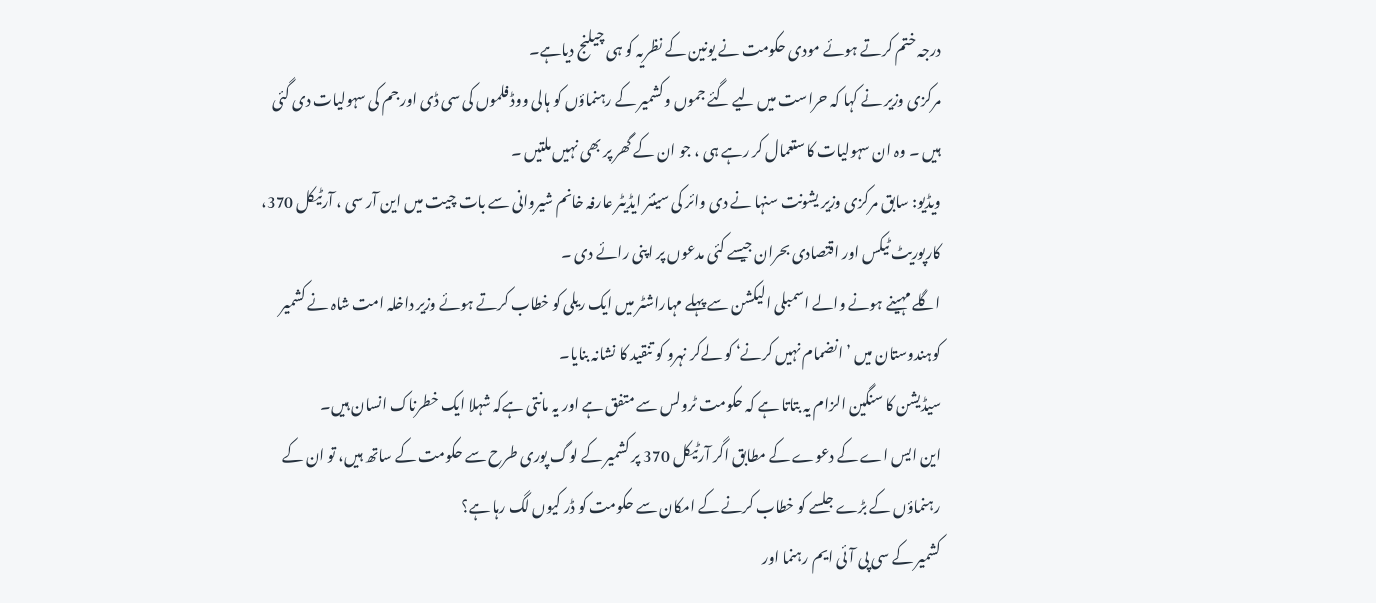درجہ ختم کرتے ہوئے مودی حکومت نے یونین کے نظریہ کو ہی چیلنج دیاہے۔
مرکزی وزیر نے کہا کہ حراست میں لیے گئے جموں وکشمیر کے رہنماؤں کو ہالی ووڈ فلموں کی سی ڈی اور جم کی سہولیات دی گئی ہیں ۔ وہ ان سہولیات کا ستعمال کر رہے ہی ، جو ان کے گھر پر بھی نہیں ملتیں ۔
ویڈیو: سابق مرکزی وزیر یشونت سنہا نے دی وائر کی سینئر ایڈیٹر عارفہ خانم شیروانی سے بات چیت میں این آر سی ، آرٹیکل 370، کارپوریٹ ٹیکس اور اقتصادی بحران جیسے کئی مدعوں پر اپنی رائے دی ۔
اگلے مہینے ہونے والے اسمبلی الیکشن سے پہلے مہاراشٹر میں ایک ریلی کو خطاب کرتے ہوئے وزیر داخلہ امت شاہ نے کشمیر کوہندوستان میں ’انضمام نہیں کرنے‘ کو لےکر نہرو کو تنقید کا نشانہ بنایا۔
سیڈیشن کا سنگین الزام یہ بتاتا ہے کہ حکومت ٹرولس سے متفق ہے اور یہ مانتی ہےکہ شہلا ایک خطرناک انسان ہیں۔
این ایس اے کے دعوے کے مطابق اگر آرٹیکل 370 پر کشمیر کے لوگ پوری طرح سے حکومت کے ساتھ ہیں، تو ان کے رہنماؤں کے بڑے جلسے کو خطاب کرنے کے امکان سے حکومت کو ڈر کیوں لگ رہا ہے؟
کشمیر کے سی پی آئی ایم رہنما اور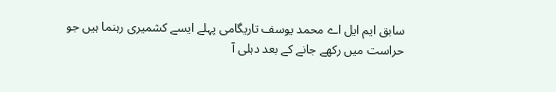سابق ایم ایل اے محمد یوسف تاریگامی پہلے ایسے کشمیری رہنما ہیں جو حراست میں رکھے جانے کے بعد دہلی آ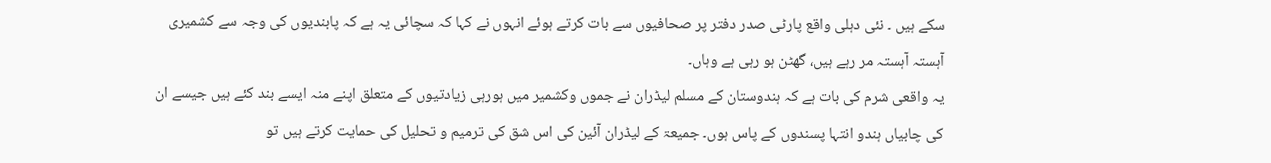سکے ہیں ۔ نئی دہلی واقع پارٹی صدر دفتر پر صحافیوں سے بات کرتے ہوئے انہوں نے کہا کہ سچائی یہ ہے کہ پابندیوں کی وجہ سے کشمیری آہستہ آہستہ مر رہے ہیں، گھٹن ہو رہی ہے وہاں۔
یہ واقعی شرم کی بات ہے کہ ہندوستان کے مسلم لیڈران نے جموں وکشمیر میں ہورہی زیادتیوں کے متعلق اپنے منہ ایسے بند کئے ہیں جیسے ان کی چابیاں ہندو انتہا پسندوں کے پاس ہوں۔ جمیعۃ کے لیڈران آئین کی اس شق کی ترمیم و تحلیل کی حمایت کرتے ہیں تو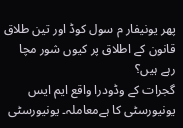پھر یونیفار م سول کوڈ اور تین طلاق قانون کے اطلاق پر کیوں شور مچا رہے ہیں؟
گجرات کے وڈودرا واقع ایم ایس یونیورسٹی کا ہےمعاملہ۔ یونیورسٹی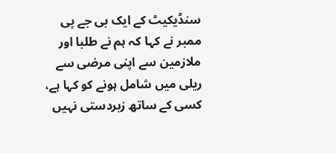سنڈیکیٹ کے ایک بی جے پی ممبر نے کہا کہ ہم نے طلبا اور ملازمین سے اپنی مرضی سے ریلی میں شامل ہونے کو کہا ہے، کسی کے ساتھ زبردستی نہیں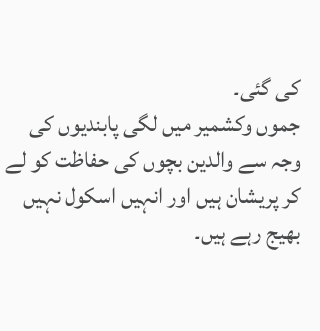کی گئی۔
جموں وکشمیر میں لگی پابندیوں کی وجہ سے والدین بچوں کی حفاظت کو لے کر پریشان ہیں اور انہیں اسکول نہیں بھیج رہے ہیں۔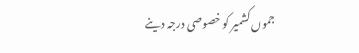جموں کشمیر کو خصوصی درجہ دینے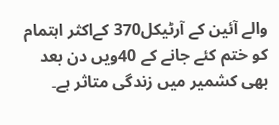والے آئین کے آرٹیکل370 کےاکثر اہتمام کو ختم کئے جانے کے 40ویں دن بعد بھی کشمیر میں زندگی متاثر ہے۔